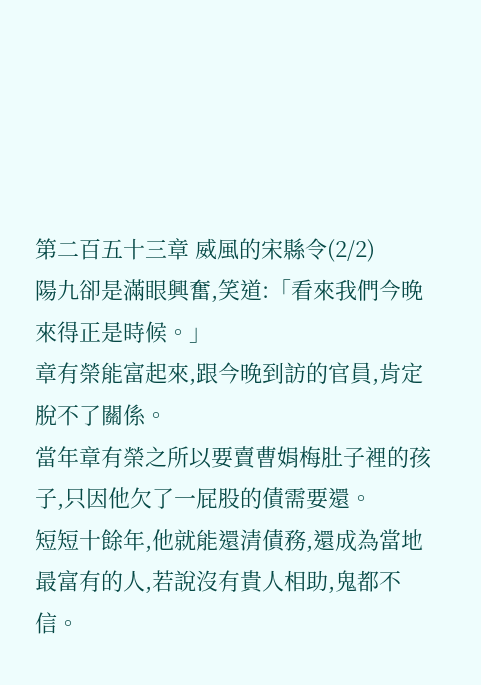第二百五十三章 威風的宋縣令(2/2)
陽九卻是滿眼興奮,笑道:「看來我們今晚來得正是時候。」
章有榮能富起來,跟今晚到訪的官員,肯定脫不了關係。
當年章有榮之所以要賣曹娟梅肚子裡的孩子,只因他欠了一屁股的債需要還。
短短十餘年,他就能還清債務,還成為當地最富有的人,若說沒有貴人相助,鬼都不信。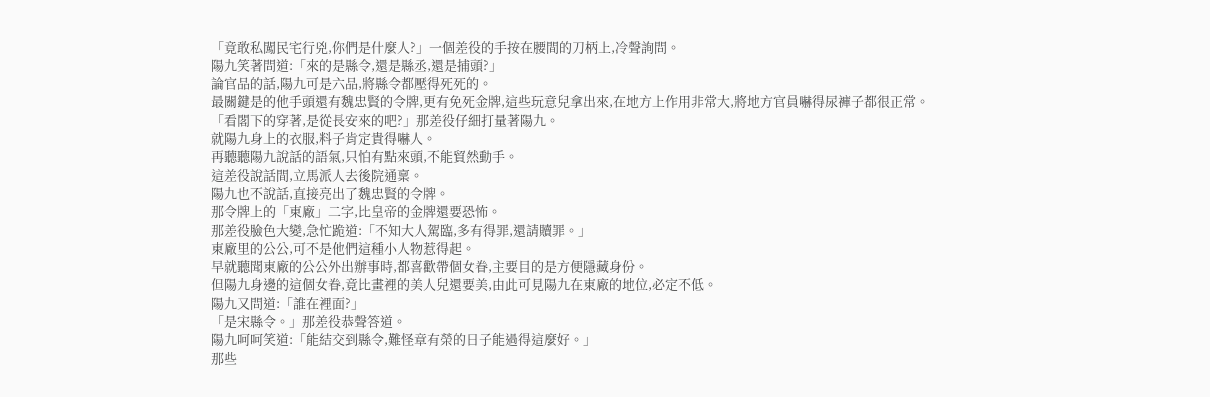「竟敢私闖民宅行兇,你們是什麼人?」一個差役的手按在腰間的刀柄上,冷聲詢問。
陽九笑著問道:「來的是縣令,還是縣丞,還是捕頭?」
論官品的話,陽九可是六品,將縣令都壓得死死的。
最關鍵是的他手頭還有魏忠賢的令牌,更有免死金牌,這些玩意兒拿出來,在地方上作用非常大,將地方官員嚇得尿褲子都很正常。
「看閣下的穿著,是從長安來的吧?」那差役仔細打量著陽九。
就陽九身上的衣服,料子肯定貴得嚇人。
再聽聽陽九說話的語氣,只怕有點來頭,不能貿然動手。
這差役說話間,立馬派人去後院通稟。
陽九也不說話,直接亮出了魏忠賢的令牌。
那令牌上的「東廠」二字,比皇帝的金牌還要恐怖。
那差役臉色大變,急忙跪道:「不知大人駕臨,多有得罪,還請贖罪。」
東廠里的公公,可不是他們這種小人物惹得起。
早就聽聞東廠的公公外出辦事時,都喜歡帶個女眷,主要目的是方便隱藏身份。
但陽九身邊的這個女眷,竟比畫裡的美人兒還要美,由此可見陽九在東廠的地位,必定不低。
陽九又問道:「誰在裡面?」
「是宋縣令。」那差役恭聲答道。
陽九呵呵笑道:「能結交到縣令,難怪章有榮的日子能過得這麼好。」
那些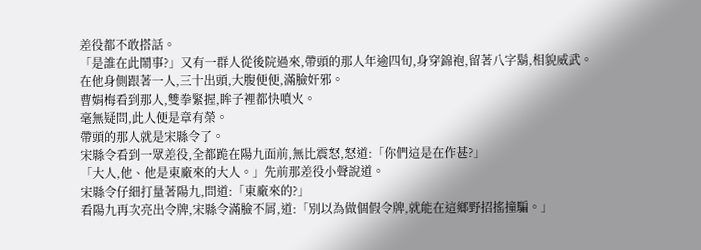差役都不敢搭話。
「是誰在此鬧事?」又有一群人從後院過來,帶頭的那人年逾四旬,身穿錦袍,留著八字鬍,相貌威武。
在他身側跟著一人,三十出頭,大腹便便,滿臉奸邪。
曹娟梅看到那人,雙拳緊握,眸子裡都快噴火。
毫無疑問,此人便是章有榮。
帶頭的那人就是宋縣令了。
宋縣令看到一眾差役,全都跪在陽九面前,無比震怒,怒道:「你們這是在作甚?」
「大人,他、他是東廠來的大人。」先前那差役小聲說道。
宋縣令仔細打量著陽九,問道:「東廠來的?」
看陽九再次亮出令牌,宋縣令滿臉不屑,道:「別以為做個假令牌,就能在這鄉野招搖撞騙。」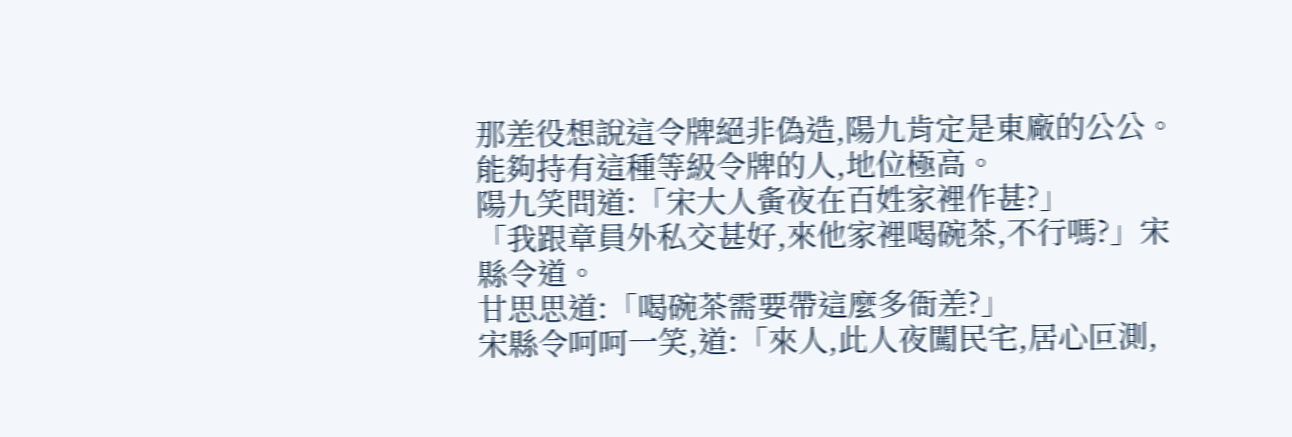那差役想說這令牌絕非偽造,陽九肯定是東廠的公公。
能夠持有這種等級令牌的人,地位極高。
陽九笑問道:「宋大人夤夜在百姓家裡作甚?」
「我跟章員外私交甚好,來他家裡喝碗茶,不行嗎?」宋縣令道。
甘思思道:「喝碗茶需要帶這麼多衙差?」
宋縣令呵呵一笑,道:「來人,此人夜闖民宅,居心叵測,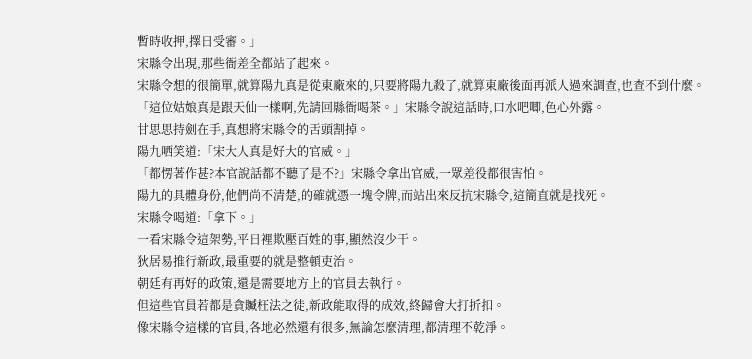暫時收押,擇日受審。」
宋縣令出現,那些衙差全都站了起來。
宋縣令想的很簡單,就算陽九真是從東廠來的,只要將陽九殺了,就算東廠後面再派人過來調查,也查不到什麼。
「這位姑娘真是跟天仙一樣啊,先請回縣衙喝茶。」宋縣令說這話時,口水吧唧,色心外露。
甘思思持劍在手,真想將宋縣令的舌頭割掉。
陽九哂笑道:「宋大人真是好大的官威。」
「都愣著作甚?本官說話都不聽了是不?」宋縣令拿出官威,一眾差役都很害怕。
陽九的具體身份,他們尚不清楚,的確就憑一塊令牌,而站出來反抗宋縣令,這簡直就是找死。
宋縣令喝道:「拿下。」
一看宋縣令這架勢,平日裡欺壓百姓的事,顯然沒少干。
狄居易推行新政,最重要的就是整頓吏治。
朝廷有再好的政策,還是需要地方上的官員去執行。
但這些官員若都是貪贓枉法之徒,新政能取得的成效,終歸會大打折扣。
像宋縣令這樣的官員,各地必然還有很多,無論怎麼清理,都清理不乾淨。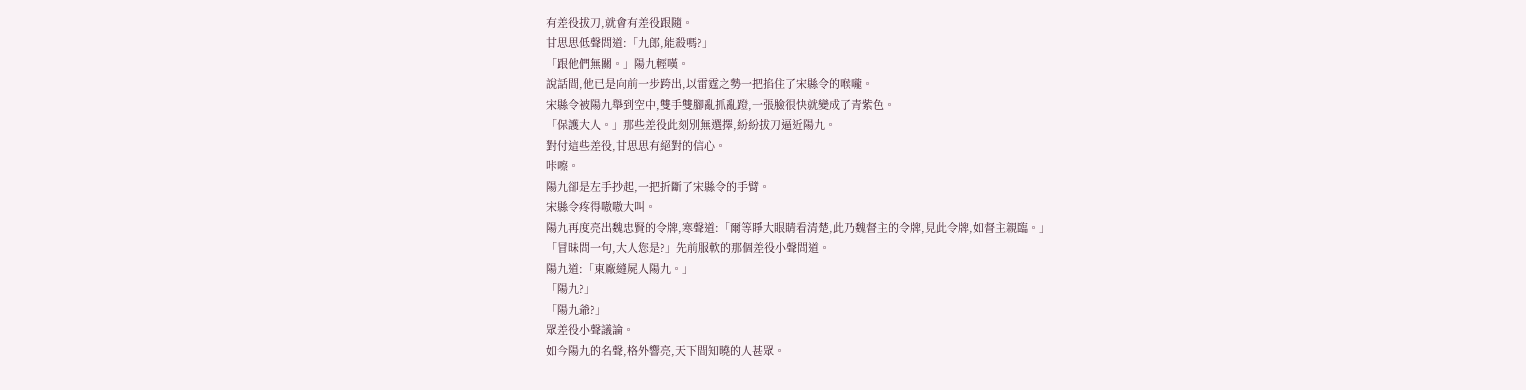有差役拔刀,就會有差役跟隨。
甘思思低聲問道:「九郎,能殺嗎?」
「跟他們無關。」陽九輕嘆。
說話間,他已是向前一步跨出,以雷霆之勢一把掐住了宋縣令的喉嚨。
宋縣令被陽九舉到空中,雙手雙腳亂抓亂蹬,一張臉很快就變成了青紫色。
「保護大人。」那些差役此刻別無選擇,紛紛拔刀逼近陽九。
對付這些差役,甘思思有絕對的信心。
咔嚓。
陽九卻是左手抄起,一把折斷了宋縣令的手臂。
宋縣令疼得嗷嗷大叫。
陽九再度亮出魏忠賢的令牌,寒聲道:「爾等睜大眼睛看清楚,此乃魏督主的令牌,見此令牌,如督主親臨。」
「冒昧問一句,大人您是?」先前服軟的那個差役小聲問道。
陽九道:「東廠縫屍人陽九。」
「陽九?」
「陽九爺?」
眾差役小聲議論。
如今陽九的名聲,格外響亮,天下間知曉的人甚眾。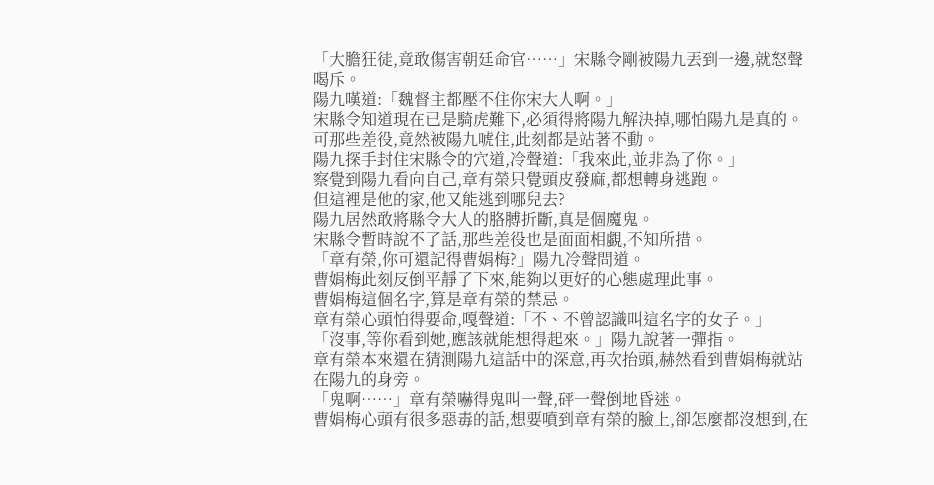「大膽狂徒,竟敢傷害朝廷命官……」宋縣令剛被陽九丟到一邊,就怒聲喝斥。
陽九嘆道:「魏督主都壓不住你宋大人啊。」
宋縣令知道現在已是騎虎難下,必須得將陽九解決掉,哪怕陽九是真的。
可那些差役,竟然被陽九唬住,此刻都是站著不動。
陽九探手封住宋縣令的穴道,冷聲道:「我來此,並非為了你。」
察覺到陽九看向自己,章有榮只覺頭皮發麻,都想轉身逃跑。
但這裡是他的家,他又能逃到哪兒去?
陽九居然敢將縣令大人的胳膊折斷,真是個魔鬼。
宋縣令暫時說不了話,那些差役也是面面相覷,不知所措。
「章有榮,你可還記得曹娟梅?」陽九冷聲問道。
曹娟梅此刻反倒平靜了下來,能夠以更好的心態處理此事。
曹娟梅這個名字,算是章有榮的禁忌。
章有榮心頭怕得要命,嘎聲道:「不、不曾認識叫這名字的女子。」
「沒事,等你看到她,應該就能想得起來。」陽九說著一彈指。
章有榮本來還在猜測陽九這話中的深意,再次抬頭,赫然看到曹娟梅就站在陽九的身旁。
「鬼啊……」章有榮嚇得鬼叫一聲,砰一聲倒地昏迷。
曹娟梅心頭有很多惡毒的話,想要噴到章有榮的臉上,卻怎麼都沒想到,在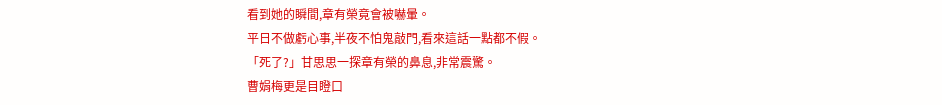看到她的瞬間,章有榮竟會被嚇暈。
平日不做虧心事,半夜不怕鬼敲門,看來這話一點都不假。
「死了?」甘思思一探章有榮的鼻息,非常震驚。
曹娟梅更是目瞪口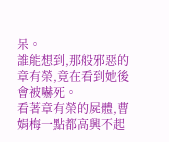呆。
誰能想到,那般邪惡的章有榮,竟在看到她後會被嚇死。
看著章有榮的屍體,曹娟梅一點都高興不起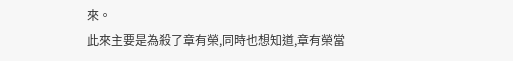來。
此來主要是為殺了章有榮,同時也想知道,章有榮當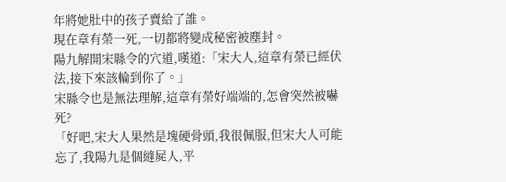年將她肚中的孩子賣給了誰。
現在章有榮一死,一切都將變成秘密被塵封。
陽九解開宋縣令的穴道,嘆道:「宋大人,這章有榮已經伏法,接下來該輪到你了。」
宋縣令也是無法理解,這章有榮好端端的,怎會突然被嚇死?
「好吧,宋大人果然是塊硬骨頭,我很佩服,但宋大人可能忘了,我陽九是個縫屍人,平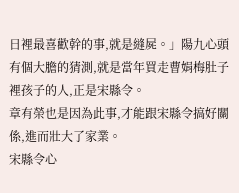日裡最喜歡幹的事,就是縫屍。」陽九心頭有個大膽的猜測,就是當年買走曹娟梅肚子裡孩子的人,正是宋縣令。
章有榮也是因為此事,才能跟宋縣令搞好關係,進而壯大了家業。
宋縣令心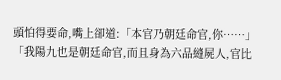頭怕得要命,嘴上卻道:「本官乃朝廷命官,你……」
「我陽九也是朝廷命官,而且身為六品縫屍人,官比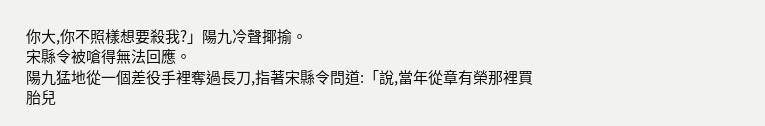你大,你不照樣想要殺我?」陽九冷聲揶揄。
宋縣令被嗆得無法回應。
陽九猛地從一個差役手裡奪過長刀,指著宋縣令問道:「說,當年從章有榮那裡買胎兒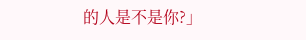的人是不是你?」